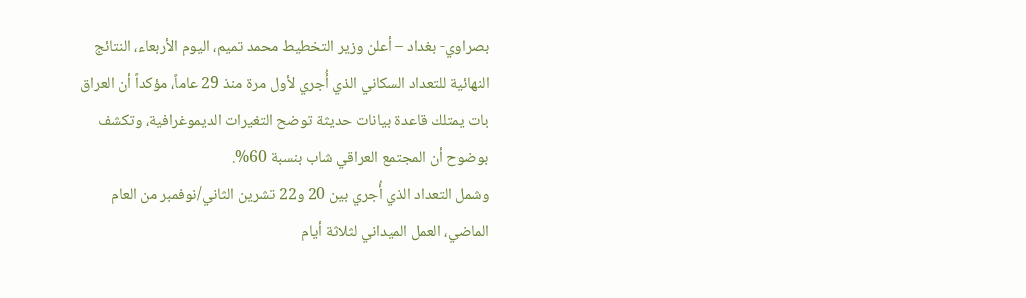بصراوي- بغداد – أعلن وزير التخطيط محمد تميم، اليوم الأربعاء، النتائج النهائية للتعداد السكاني الذي أُجري لأول مرة منذ 29 عاماً، مؤكداً أن العراق بات يمتلك قاعدة بيانات حديثة توضح التغيرات الديموغرافية، وتكشف بوضوح أن المجتمع العراقي شاب بنسبة 60%.
وشمل التعداد الذي أُجري بين 20 و22 تشرين الثاني/نوفمبر من العام الماضي، العمل الميداني لثلاثة أيام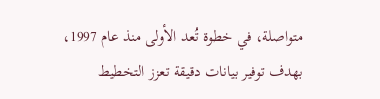متواصلة، في خطوة تُعد الأولى منذ عام 1997، بهدف توفير بيانات دقيقة تعزز التخطيط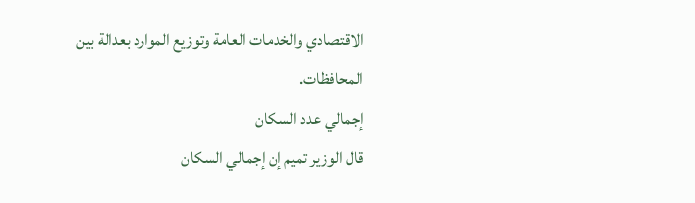الاقتصادي والخدمات العامة وتوزيع الموارد بعدالة بين المحافظات.
إجمالي عدد السكان
قال الوزير تميم إن إجمالي السكان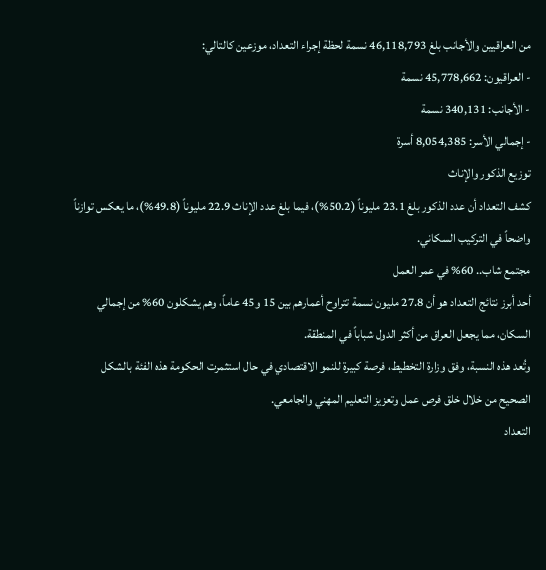من العراقيين والأجانب بلغ 46,118,793 نسمة لحظة إجراء التعداد، موزعين كالتالي:
- العراقيون: 45,778,662 نسمة
- الأجانب: 340,131 نسمة
- إجمالي الأسر: 8,054,385 أسرة
توزيع الذكور والإناث
كشف التعداد أن عدد الذكور بلغ 23.1 مليوناً (50.2%)، فيما بلغ عدد الإناث 22.9 مليوناً (49.8%)، ما يعكس توازناً واضحاً في التركيب السكاني.
مجتمع شاب.. 60% في عمر العمل
أحد أبرز نتائج التعداد هو أن 27.8 مليون نسمة تتراوح أعمارهم بين 15 و45 عاماً، وهم يشكلون 60% من إجمالي السكان، مما يجعل العراق من أكثر الدول شباباً في المنطقة.
وتُعد هذه النسبة، وفق وزارة التخطيط، فرصة كبيرة للنمو الاقتصادي في حال استثمرت الحكومة هذه الفئة بالشكل الصحيح من خلال خلق فرص عمل وتعزيز التعليم المهني والجامعي.
التعداد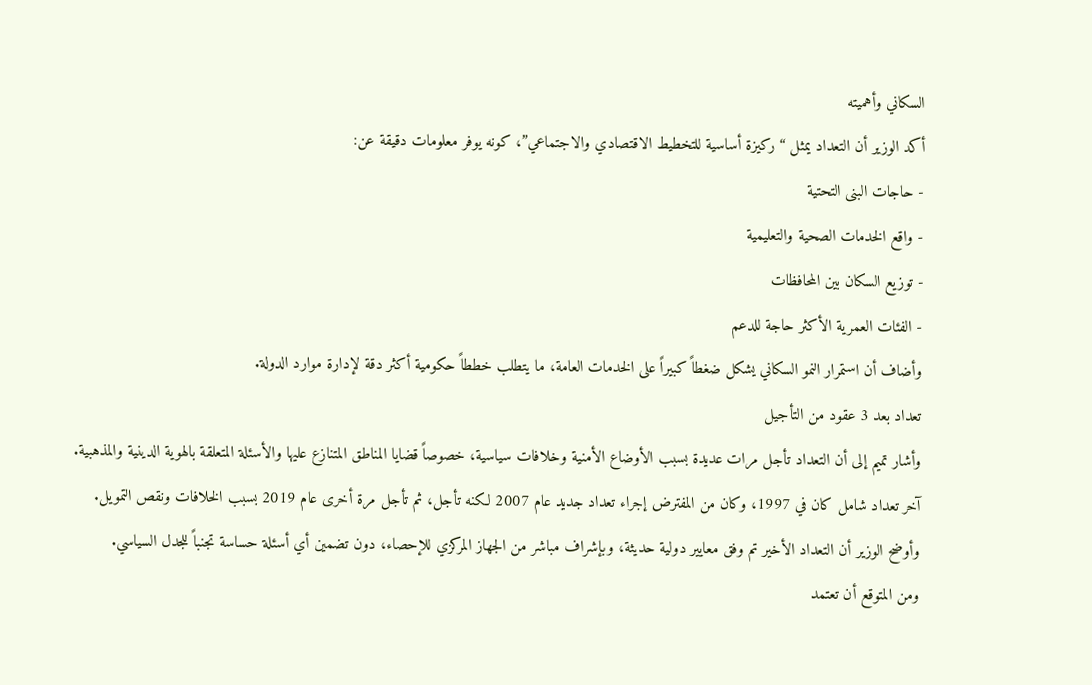السكاني وأهميته
أكد الوزير أن التعداد يمثل “ركيزة أساسية للتخطيط الاقتصادي والاجتماعي”، كونه يوفر معلومات دقيقة عن:
- حاجات البنى التحتية
- واقع الخدمات الصحية والتعليمية
- توزيع السكان بين المحافظات
- الفئات العمرية الأكثر حاجة للدعم
وأضاف أن استمرار النمو السكاني يشكل ضغطاً كبيراً على الخدمات العامة، ما يتطلب خططاً حكومية أكثر دقة لإدارة موارد الدولة.
تعداد بعد 3 عقود من التأجيل
وأشار تميم إلى أن التعداد تأجل مرات عديدة بسبب الأوضاع الأمنية وخلافات سياسية، خصوصاً قضايا المناطق المتنازع عليها والأسئلة المتعلقة بالهوية الدينية والمذهبية.
آخر تعداد شامل كان في 1997، وكان من المفترض إجراء تعداد جديد عام 2007 لكنه تأجل، ثم تأجل مرة أخرى عام 2019 بسبب الخلافات ونقص التمويل.
وأوضح الوزير أن التعداد الأخير تم وفق معايير دولية حديثة، وبإشراف مباشر من الجهاز المركزي للإحصاء، دون تضمين أي أسئلة حساسة تجنباً للجدل السياسي.
ومن المتوقع أن تعتمد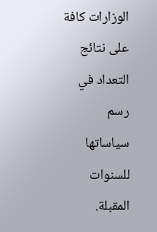الوزارات كافة على نتائج التعداد في رسم سياساتها للسنوات المقبلة.